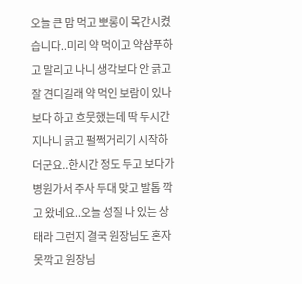오늘 큰 맘 먹고 뽀롱이 목간시켰습니다..미리 약 먹이고 약샴푸하고 말리고 나니 생각보다 안 긁고 잘 견디길래 약 먹인 보람이 있나보다 하고 흐뭇했는데 딱 두시간 지나니 긁고 펄쩍거리기 시작하더군요..한시간 정도 두고 보다가 병원가서 주사 두대 맞고 발톱 깍고 왔네요..오늘 성질 나 있는 상태라 그런지 결국 원장님도 혼자 못깍고 원장님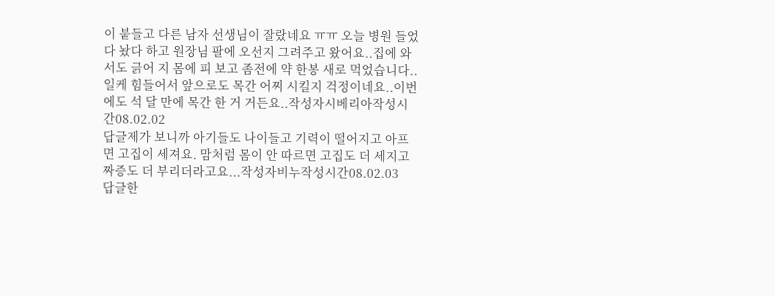이 붙들고 다른 남자 선생님이 잘랐네요 ㅠㅠ 오늘 병원 들었다 놨다 하고 원장님 팔에 오선지 그려주고 왔어요..집에 와서도 긁어 지 몸에 피 보고 좀전에 약 한봉 새로 먹었습니다..일케 힘들어서 앞으로도 목간 어찌 시킬지 걱정이네요..이번에도 석 달 만에 목간 한 거 거든요..작성자시베리아작성시간08.02.02
답글제가 보니까 아기들도 나이들고 기력이 떨어지고 아프면 고집이 세져요. 맘처럼 몸이 안 따르면 고집도 더 세지고 짜증도 더 부리더라고요...작성자비누작성시간08.02.03
답글한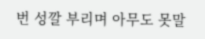번 성깔 부리며 아무도 못말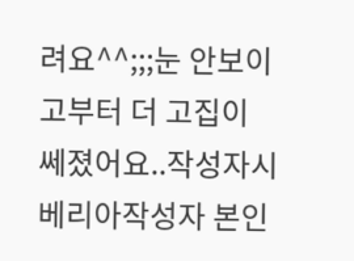려요^^;;;눈 안보이고부터 더 고집이 쎄졌어요..작성자시베리아작성자 본인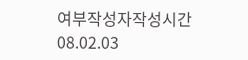여부작성자작성시간08.02.03